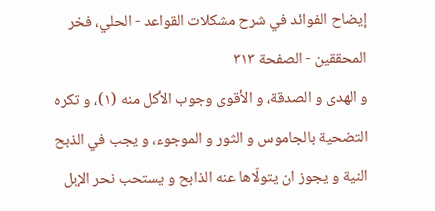إيضاح الفوائد في شرح مشكلات القواعد - الحلي، فخر المحققين - الصفحة ٣١٣
و الهدى و الصدقة، و الأقوى وجوب الأكل منه (١)، و تكره التضحية بالجاموس و الثور و الموجوء، و يجب في الذبح النية و يجوز ان يتولّاها عنه الذابح و يستحب نحر الإبل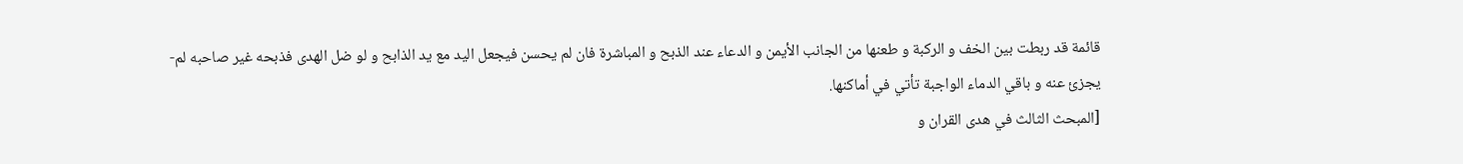قائمة قد ربطت بين الخف و الركبة و طعنها من الجانب الأيمن و الدعاء عند الذبح و المباشرة فان لم يحسن فيجعل اليد مع يد الذابح و لو ضل الهدى فذبحه غير صاحبه لم- يجزئ عنه و باقي الدماء الواجبة تأتي في أماكنها.
[المبحث الثالث في هدى القران و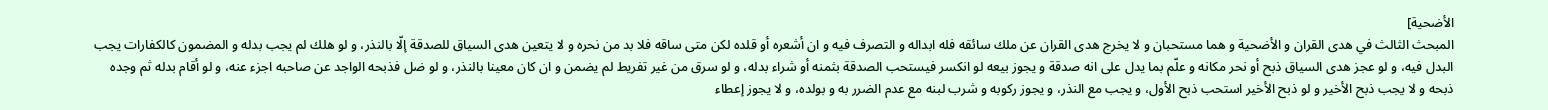الأضحية]
المبحث الثالث في هدى القران و الأضحية و هما مستحبان و لا يخرج هدى القران عن ملك سائقه فله ابداله و التصرف فيه و ان أشعره أو قلده لكن متى ساقه فلا بد من نحره و لا يتعين هدى السياق للصدقة إلّا بالنذر، و لو هلك لم يجب بدله و المضمون كالكفارات يجب البدل فيه، و لو عجز هدى السياق ذبح أو نحر مكانه و علّم بما يدل على انه صدقة و يجوز بيعه لو انكسر فيستحب الصدقة بثمنه أو شراء بدله، و لو سرق من غير تفريط لم يضمن و ان كان معينا بالنذر، و لو ضل فذبحه الواجد عن صاحبه اجزء عنه، و لو أقام بدله ثم وجده ذبحه و لا يجب ذبح الأخير و لو ذبح الأخير استحب ذبح الأول، و يجب مع النذر، و يجوز ركوبه و شرب لبنه مع عدم الضرر به و بولده، و لا يجوز إعطاء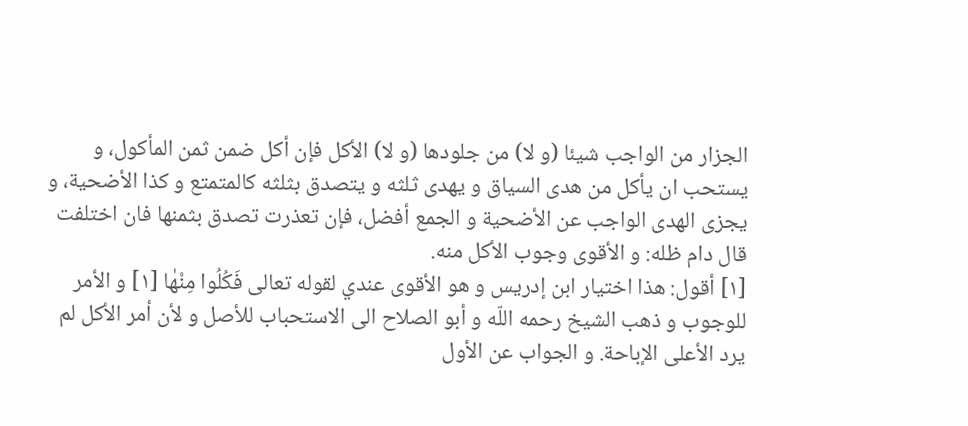الجزار من الواجب شيئا (و لا) من جلودها (و لا) الأكل فإن أكل ضمن ثمن المأكول، و يستحب ان يأكل من هدى السياق و يهدى ثلثه و يتصدق بثلثه كالمتمتع و كذا الأضحية، و يجزى الهدى الواجب عن الأضحية و الجمع أفضل، فإن تعذرت تصدق بثمنها فان اختلفت
قال دام ظله: و الأقوى وجوب الأكل منه.
[١] أقول: هذا اختيار ابن إدريس و هو الأقوى عندي لقوله تعالى فَكُلُوا مِنْهٰا [١] و الأمر للوجوب و ذهب الشيخ رحمه اللّه و أبو الصلاح الى الاستحباب للأصل و لأن أمر الأكل لم يرد الأعلى الإباحة. و الجواب عن الأول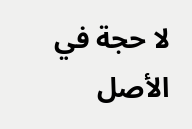لا حجة في الأصل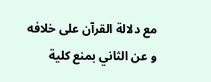مع دلالة القرآن على خلافه و عن الثاني بمنع كلية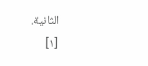الثانية.
[١]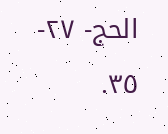الحج- ٢٧- ٣٥.